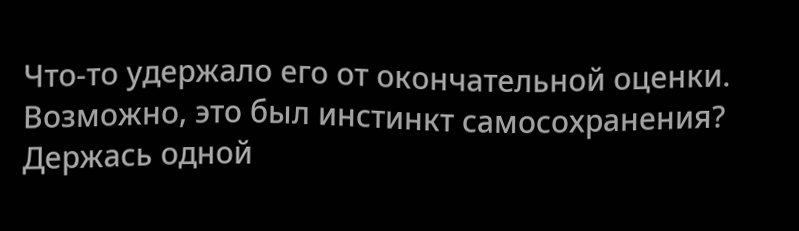Что-то удержало его от окончательной оценки. Возможно, это был инстинкт самосохранения? Держась одной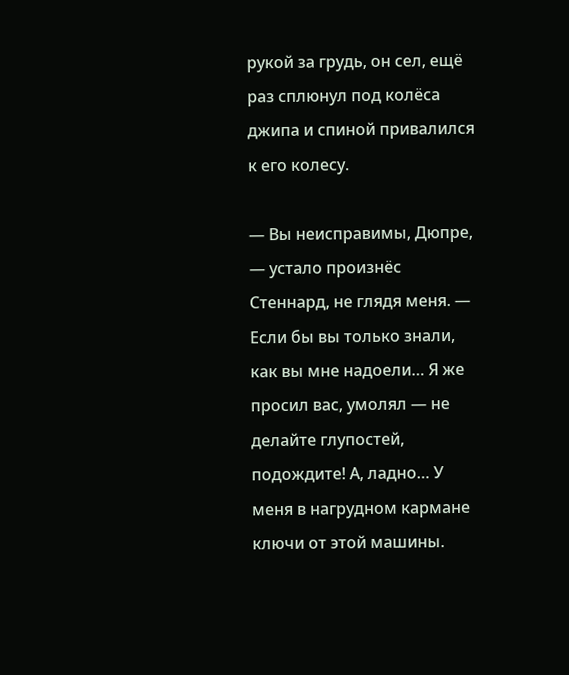рукой за грудь, он сел, ещё раз сплюнул под колёса джипа и спиной привалился к его колесу.

— Вы неисправимы, Дюпре, — устало произнёс Стеннард, не глядя меня. — Если бы вы только знали, как вы мне надоели… Я же просил вас, умолял — не делайте глупостей, подождите! А, ладно… У меня в нагрудном кармане ключи от этой машины.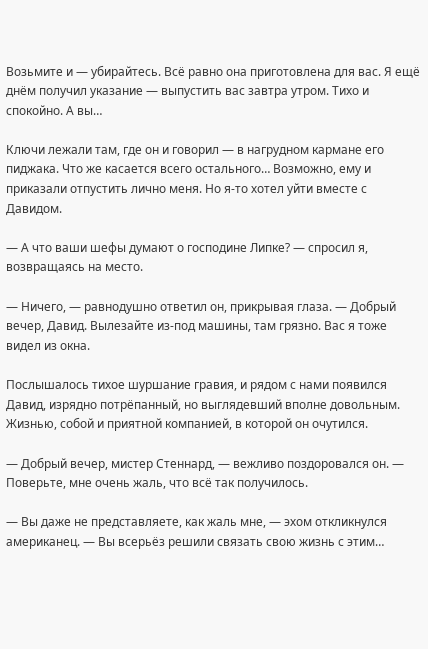Возьмите и — убирайтесь. Всё равно она приготовлена для вас. Я ещё днём получил указание — выпустить вас завтра утром. Тихо и спокойно. А вы…

Ключи лежали там, где он и говорил — в нагрудном кармане его пиджака. Что же касается всего остального… Возможно, ему и приказали отпустить лично меня. Но я-то хотел уйти вместе с Давидом.

— А что ваши шефы думают о господине Липке? — спросил я, возвращаясь на место.

— Ничего, — равнодушно ответил он, прикрывая глаза. — Добрый вечер, Давид. Вылезайте из-под машины, там грязно. Вас я тоже видел из окна.

Послышалось тихое шуршание гравия, и рядом с нами появился Давид, изрядно потрёпанный, но выглядевший вполне довольным. Жизнью, собой и приятной компанией, в которой он очутился.

— Добрый вечер, мистер Стеннард, — вежливо поздоровался он. — Поверьте, мне очень жаль, что всё так получилось.

— Вы даже не представляете, как жаль мне, — эхом откликнулся американец. — Вы всерьёз решили связать свою жизнь с этим…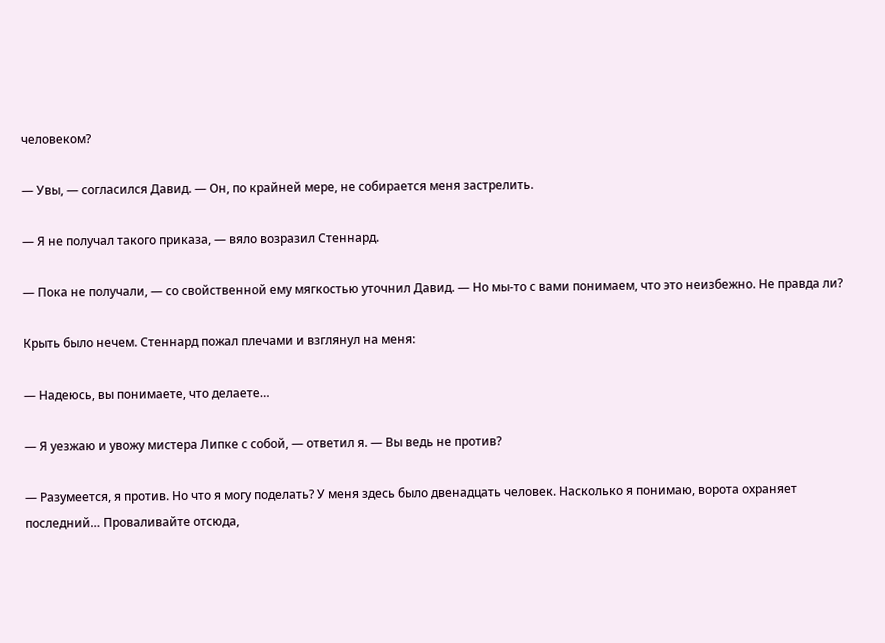человеком?

— Увы, — согласился Давид. — Он, по крайней мере, не собирается меня застрелить.

— Я не получал такого приказа, — вяло возразил Стеннард.

— Пока не получали, — со свойственной ему мягкостью уточнил Давид. — Но мы-то с вами понимаем, что это неизбежно. Не правда ли?

Крыть было нечем. Стеннард пожал плечами и взглянул на меня:

— Надеюсь, вы понимаете, что делаете…

— Я уезжаю и увожу мистера Липке с собой, — ответил я. — Вы ведь не против?

— Разумеется, я против. Но что я могу поделать? У меня здесь было двенадцать человек. Насколько я понимаю, ворота охраняет последний… Проваливайте отсюда,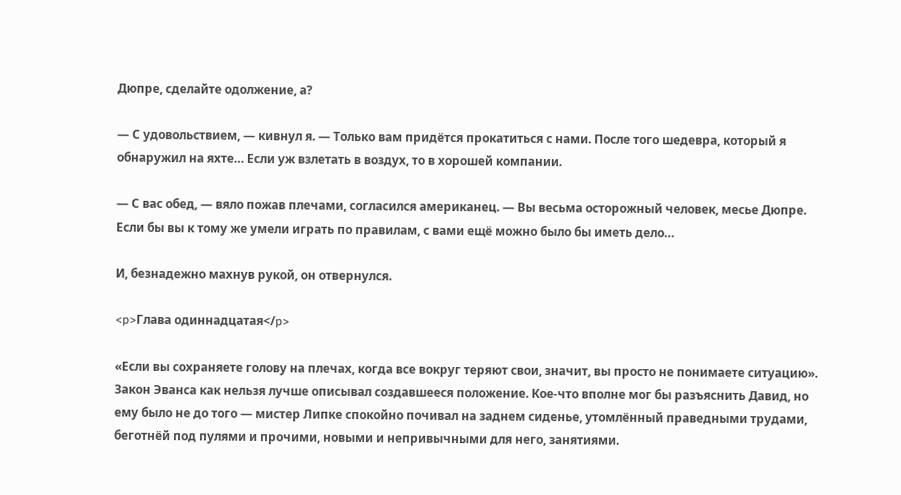Дюпре, сделайте одолжение, а?

— С удовольствием, — кивнул я. — Только вам придётся прокатиться с нами. После того шедевра, который я обнаружил на яхте… Если уж взлетать в воздух, то в хорошей компании.

— С вас обед, — вяло пожав плечами, согласился американец. — Вы весьма осторожный человек, месье Дюпре. Если бы вы к тому же умели играть по правилам, с вами ещё можно было бы иметь дело…

И, безнадежно махнув рукой, он отвернулся.

<p>Глава одиннадцатая</p>

«Если вы сохраняете голову на плечах, когда все вокруг теряют свои, значит, вы просто не понимаете ситуацию». Закон Эванса как нельзя лучше описывал создавшееся положение. Кое-что вполне мог бы разъяснить Давид, но ему было не до того — мистер Липке спокойно почивал на заднем сиденье, утомлённый праведными трудами, беготнёй под пулями и прочими, новыми и непривычными для него, занятиями.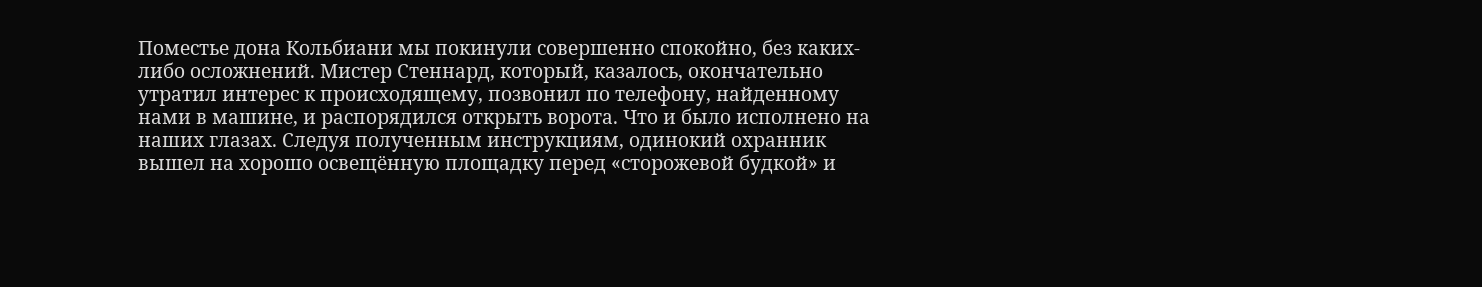Поместье дона Кольбиани мы покинули совершенно спокойно, без каких-либо осложнений. Мистер Стеннард, который, казалось, окончательно утратил интерес к происходящему, позвонил по телефону, найденному нами в машине, и распорядился открыть ворота. Что и было исполнено на наших глазах. Следуя полученным инструкциям, одинокий охранник вышел на хорошо освещённую площадку перед «сторожевой будкой» и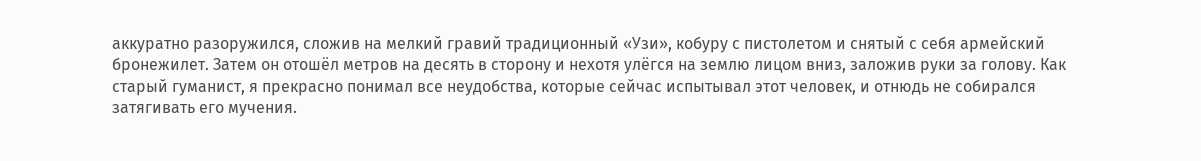аккуратно разоружился, сложив на мелкий гравий традиционный «Узи», кобуру с пистолетом и снятый с себя армейский бронежилет. Затем он отошёл метров на десять в сторону и нехотя улёгся на землю лицом вниз, заложив руки за голову. Как старый гуманист, я прекрасно понимал все неудобства, которые сейчас испытывал этот человек, и отнюдь не собирался затягивать его мучения.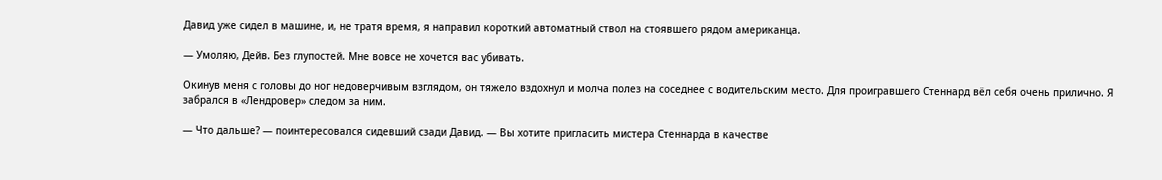Давид уже сидел в машине, и, не тратя время, я направил короткий автоматный ствол на стоявшего рядом американца.

— Умоляю, Дейв. Без глупостей. Мне вовсе не хочется вас убивать.

Окинув меня с головы до ног недоверчивым взглядом, он тяжело вздохнул и молча полез на соседнее с водительским место. Для проигравшего Стеннард вёл себя очень прилично. Я забрался в «Лендровер» следом за ним.

— Что дальше? — поинтересовался сидевший сзади Давид. — Вы хотите пригласить мистера Стеннарда в качестве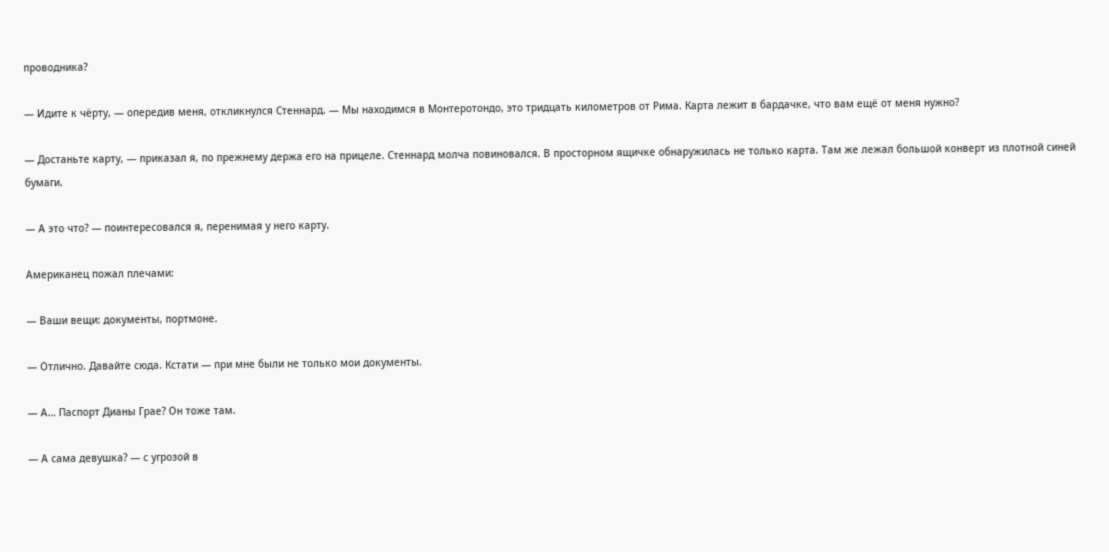проводника?

— Идите к чёрту, — опередив меня, откликнулся Стеннард. — Мы находимся в Монтеротондо, это тридцать километров от Рима. Карта лежит в бардачке, что вам ещё от меня нужно?

— Достаньте карту, — приказал я, по прежнему держа его на прицеле. Стеннард молча повиновался. В просторном ящичке обнаружилась не только карта. Там же лежал большой конверт из плотной синей бумаги.

— А это что? — поинтересовался я, перенимая у него карту.

Американец пожал плечами:

— Ваши вещи: документы, портмоне.

— Отлично. Давайте сюда. Кстати — при мне были не только мои документы.

— А… Паспорт Дианы Грае? Он тоже там.

— А сама девушка? — с угрозой в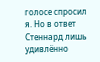голосе спросил я. Но в ответ Стеннард лишь удивлённо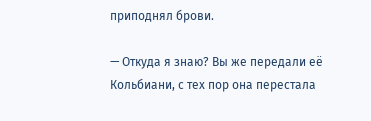приподнял брови.

— Откуда я знаю? Вы же передали её Кольбиани, с тех пор она перестала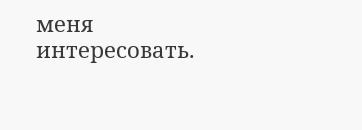меня интересовать.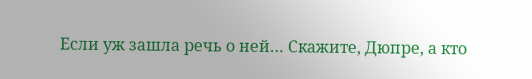Если уж зашла речь о ней… Скажите, Дюпре, а кто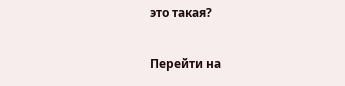это такая?

Перейти на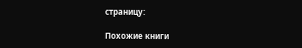страницу:

Похожие книги